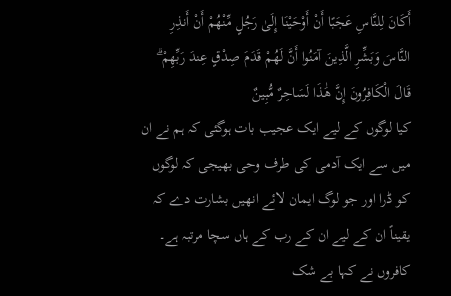أَكَانَ لِلنَّاسِ عَجَبًا أَنْ أَوْحَيْنَا إِلَىٰ رَجُلٍ مِّنْهُمْ أَنْ أَنذِرِ النَّاسَ وَبَشِّرِ الَّذِينَ آمَنُوا أَنَّ لَهُمْ قَدَمَ صِدْقٍ عِندَ رَبِّهِمْ ۗ قَالَ الْكَافِرُونَ إِنَّ هَٰذَا لَسَاحِرٌ مُّبِينٌ
کیا لوگوں کے لیے ایک عجیب بات ہوگئی کہ ہم نے ان میں سے ایک آدمی کی طرف وحی بھیجی کہ لوگوں کو ڈرا اور جو لوگ ایمان لائے انھیں بشارت دے کہ یقیناً ان کے لیے ان کے رب کے ہاں سچا مرتبہ ہے۔ کافروں نے کہا بے شک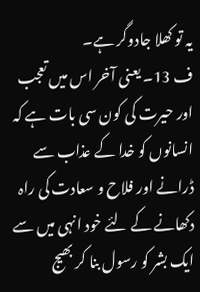یہ تو کھلا جادوگر ہے۔
ف 13۔ یعنی آخر اس میں تعجب اور حیرت کی کون سی بات ہے کہ انسانوں کو خدا کے عذاب سے ڈرانے اور فلاح و سعادت کی راہ دکھانے کے لئے خود انہی میں سے ایک بشر کو رسول بنا کر بھیج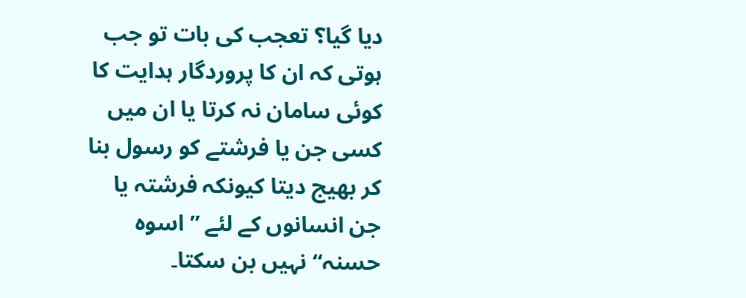دیا گیا؟ تعجب کی بات تو جب ہوتی کہ ان کا پروردگار ہدایت کا کوئی سامان نہ کرتا یا ان میں کسی جن یا فرشتے کو رسول بنا کر بھیج دیتا کیونکہ فرشتہ یا جن انسانوں کے لئے ” اسوہ حسنہ“ نہیں بن سکتا۔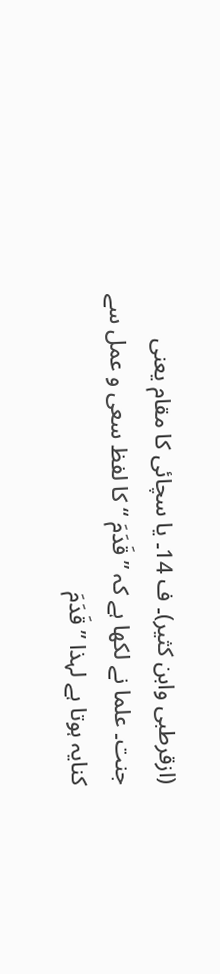(ازقرطبی وابن کثیر)۔ ف 14۔ یا سچائی کا مقام یعنی جنت۔ علما نے لکھا ہے کہ ” قَدَمَ “ کا لفظ سعی و عمل سے کنایہ ہوتا ہے لہذا ” قَدَمَ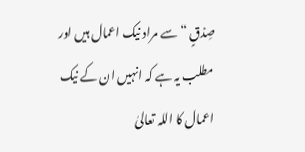صِدۡقٍ “ سے مراد نیک اعمال ہیں اور مطلب یہ ہے کہ انہیں ان کے نیک اعمال کا اللہ تعالیٰ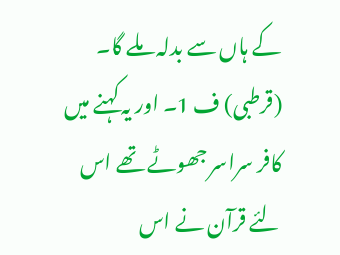کے ہاں سے بدلہ ملے گا۔ (قرطبی) ف 1۔ اور یہ کہنے میں کافر سراسر جھوٹے تھے اس لئے قرآن نے اس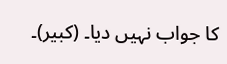کا جواب نہیں دیا۔ (کبیر)۔